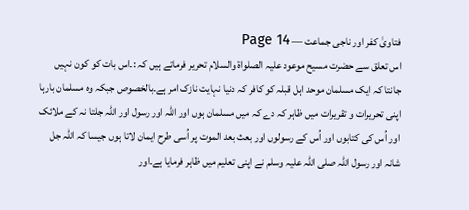فتاویٰ کفر اور ناجی جماعت — Page 14
اس تعلق سے حضرت مسیح موعود علیہ الصلواۃ والسلام تحریر فرماتے ہیں کہ :۔اس بات کو کون نہیں جانتا کہ ایک مسلمان موحد اہل قبلہ کو کافر کہ دنیا نہایت نازک امر ہے۔بالخصوص جبکہ وہ مسلمان بارہا اپنی تحریرات و تقریرات میں ظاہر کہ دے کہ میں مسلمان ہوں اور اللہ اور رسول اور اللہ جلتا نہ کے ملائک اور اُس کی کتابوں اور اُس کے رسولوں اور بعث بعد الموت پر اُسی طرح ایمان لاتا ہوں جیسا کہ اللہ جل شانہ اور رسول اللہ صلی اللہ علیہ وسلم نے اپنی تعلیم میں ظاہر فرمایا ہے۔اور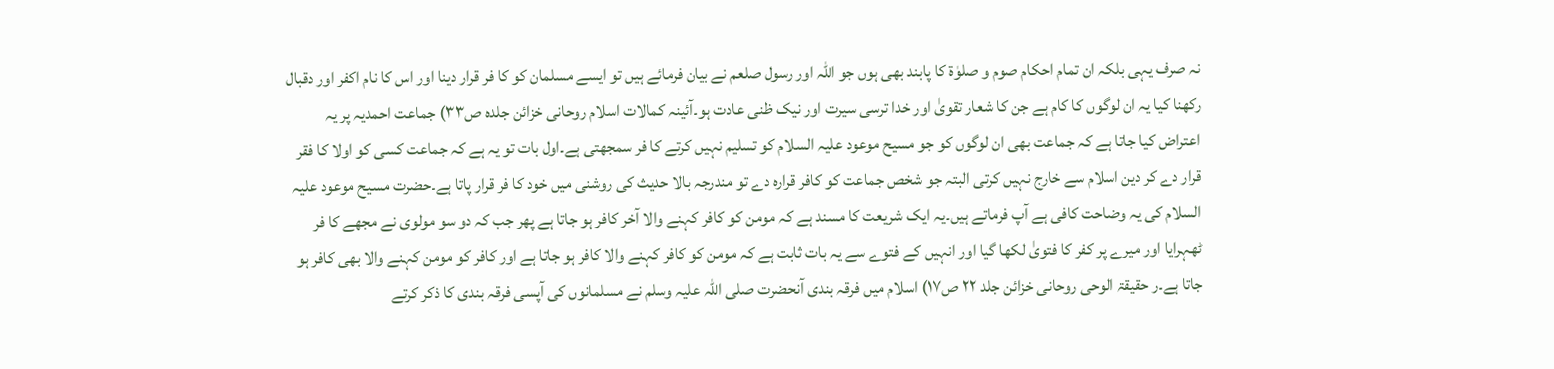نہ صرف یہی بلکہ ان تمام احکام صوم و صلوٰۃ کا پابند بھی ہوں جو اللہ اور رسول صلعم نے بیان فرمائے ہیں تو ایسے مسلمان کو کا فر قرار دینا اور اس کا نام اکفر اور دقبال رکھنا کیا یہ ان لوگوں کا کام ہے جن کا شعار تقویٰ اور خدا ترسی سیرت اور نیک ظنی عادت ہو۔آئینہ کمالات اسلام روحانی خزائن جلده ص۳۳) جماعت احمدیہ پر یہ اعتراض کیا جاتا ہے کہ جماعت بھی ان لوگوں کو جو مسیح موعود علیہ السلام کو تسلیم نہیں کرتے کا فر سمجھتی ہے۔اول بات تو یہ ہے کہ جماعت کسی کو اولا کا فقر قرار دے کر دین اسلام سے خارج نہیں کرتی البتہ جو شخص جماعت کو کافر قرارہ دے تو مندرجہ بالا حدیث کی روشنی میں خود کا فر قرار پاتا ہے۔حضرت مسیح موعود علیہ السلام کی یہ وضاحت کافی ہے آپ فرماتے ہیں۔یہ ایک شریعت کا مسند ہے کہ مومن کو کافر کہنے والا آخر کافر ہو جاتا ہے پھر جب کہ دو سو مولوی نے مجھے کا فر ٹھہرایا اور میرے پر کفر کا فتویٰ لکھا گیا اور انہیں کے فتوے سے یہ بات ثابت ہے کہ مومن کو کافر کہنے والا کافر ہو جاتا ہے اور کافر کو مومن کہنے والا بھی کافر ہو جاتا ہے۔ر حقیقۃ الوحی روحانی خزائن جلد ۲۲ ص۱۷) اسلام میں فرقہ بندی آنحضرت صلی اللہ علیہ وسلم نے مسلمانوں کی آپسی فرقہ بندی کا ذکر کرتے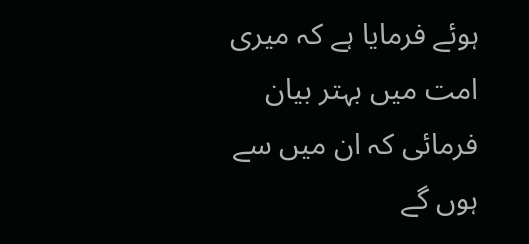ہوئے فرمایا ہے کہ میری امت میں بہتر بیان فرمائی کہ ان میں سے ہوں گے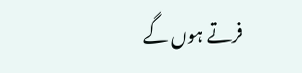فرتے ہوں گے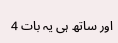اور ساتھ ہی یہ بات 4